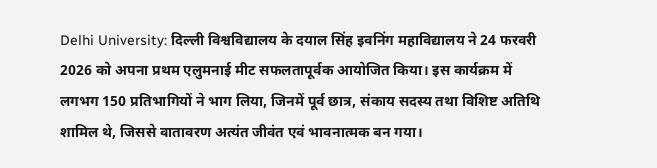Delhi University: दिल्ली विश्वविद्यालय के दयाल सिंह इवनिंग महाविद्यालय ने 24 फरवरी 2026 को अपना प्रथम एलुमनाई मीट सफलतापूर्वक आयोजित किया। इस कार्यक्रम में लगभग 150 प्रतिभागियों ने भाग लिया, जिनमें पूर्व छात्र, संकाय सदस्य तथा विशिष्ट अतिथि शामिल थे, जिससे वातावरण अत्यंत जीवंत एवं भावनात्मक बन गया।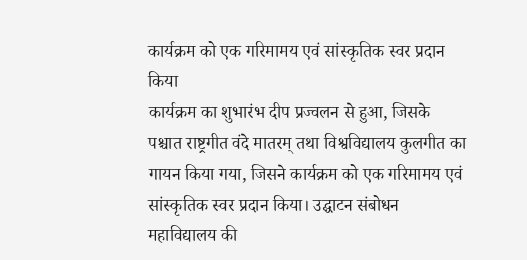कार्यक्रम को एक गरिमामय एवं सांस्कृतिक स्वर प्रदान किया
कार्यक्रम का शुभारंभ दीप प्रज्वलन से हुआ, जिसके पश्चात राष्ट्रगीत वंदे मातरम् तथा विश्वविद्यालय कुलगीत का गायन किया गया, जिसने कार्यक्रम को एक गरिमामय एवं सांस्कृतिक स्वर प्रदान किया। उद्घाटन संबोधन महाविद्यालय की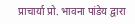प्राचार्या प्रो. भावना पांडेय द्वारा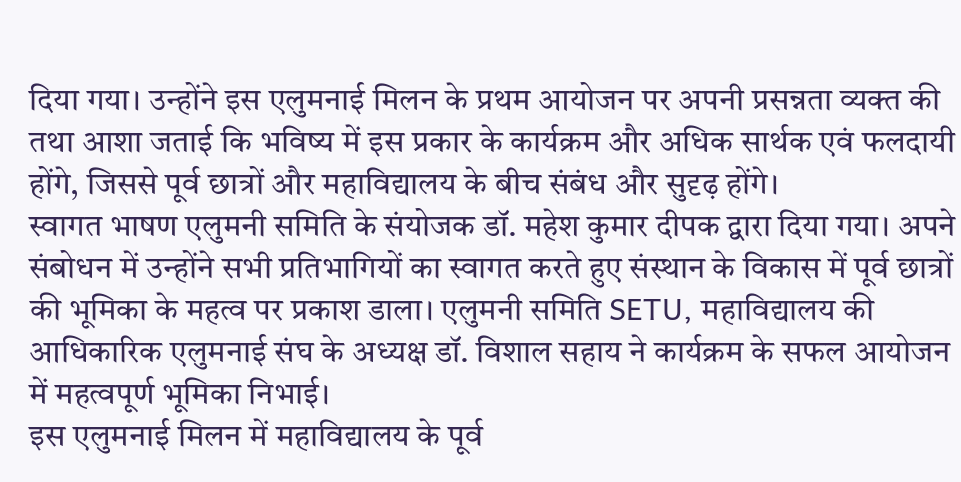दिया गया। उन्होंने इस एलुमनाई मिलन के प्रथम आयोजन पर अपनी प्रसन्नता व्यक्त की तथा आशा जताई कि भविष्य में इस प्रकार के कार्यक्रम और अधिक सार्थक एवं फलदायी होंगे, जिससे पूर्व छात्रों और महाविद्यालय के बीच संबंध और सुदृढ़ होंगे।
स्वागत भाषण एलुमनी समिति के संयोजक डॉ. महेश कुमार दीपक द्वारा दिया गया। अपने संबोधन में उन्होंने सभी प्रतिभागियों का स्वागत करते हुए संस्थान के विकास में पूर्व छात्रों की भूमिका के महत्व पर प्रकाश डाला। एलुमनी समिति SETU, महाविद्यालय की आधिकारिक एलुमनाई संघ के अध्यक्ष डॉ. विशाल सहाय ने कार्यक्रम के सफल आयोजन में महत्वपूर्ण भूमिका निभाई।
इस एलुमनाई मिलन में महाविद्यालय के पूर्व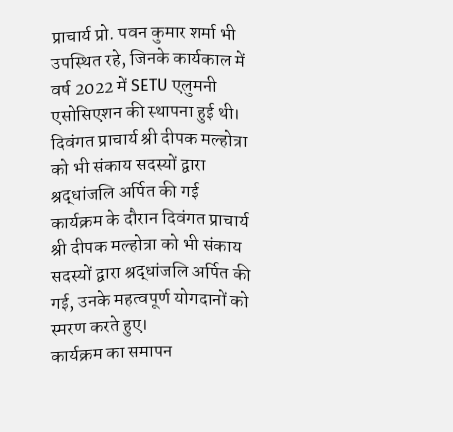प्राचार्य प्रो. पवन कुमार शर्मा भी उपस्थित रहे, जिनके कार्यकाल में वर्ष 2022 में SETU एलुमनी एसोसिएशन की स्थापना हुई थी।
दिवंगत प्राचार्य श्री दीपक मल्होत्रा को भी संकाय सदस्यों द्वारा श्रद्धांजलि अर्पित की गई
कार्यक्रम के दौरान दिवंगत प्राचार्य श्री दीपक मल्होत्रा को भी संकाय सदस्यों द्वारा श्रद्धांजलि अर्पित की गई, उनके महत्वपूर्ण योगदानों को स्मरण करते हुए।
कार्यक्रम का समापन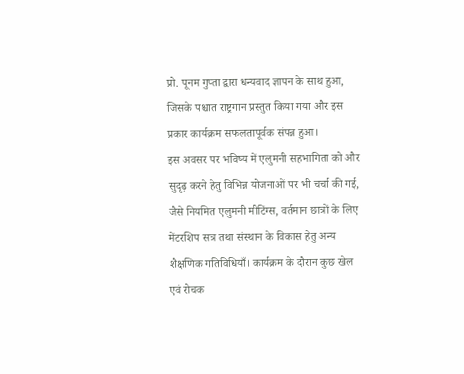प्रो. पूनम गुप्ता द्वारा धन्यवाद ज्ञापन के साथ हुआ, जिसके पश्चात राष्ट्रगान प्रस्तुत किया गया और इस प्रकार कार्यक्रम सफलतापूर्वक संपन्न हुआ।
इस अवसर पर भविष्य में एलुमनी सहभागिता को और सुदृढ़ करने हेतु विभिन्न योजनाओं पर भी चर्चा की गई, जैसे नियमित एलुमनी मीटिंग्स, वर्तमान छात्रों के लिए मेंटरशिप सत्र तथा संस्थान के विकास हेतु अन्य शैक्षणिक गतिविधियाँ। कार्यक्रम के दौरान कुछ खेल एवं रोचक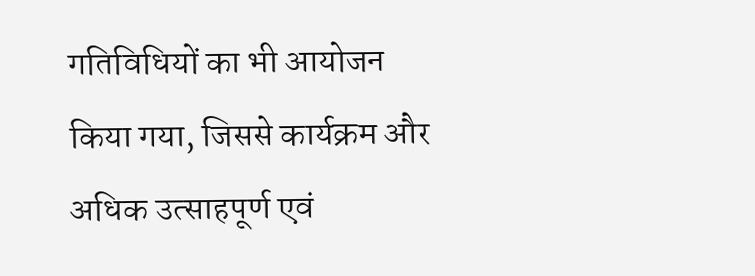गतिविधियों का भी आयोजन किया गया, जिससे कार्यक्रम और अधिक उत्साहपूर्ण एवं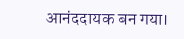आनंददायक बन गया।